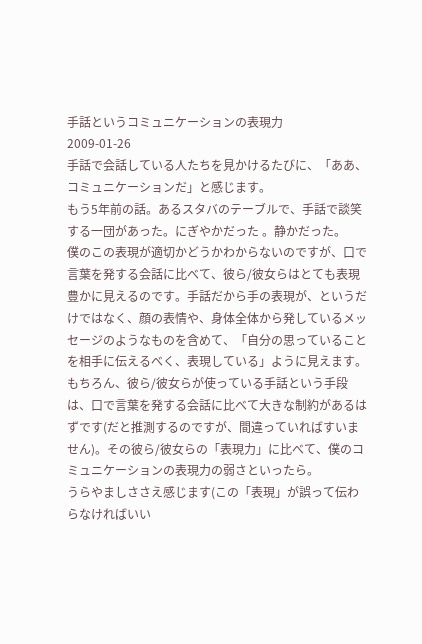手話というコミュニケーションの表現力
2009-01-26
手話で会話している人たちを見かけるたびに、「ああ、コミュニケーションだ」と感じます。
もう5年前の話。あるスタバのテーブルで、手話で談笑する一団があった。にぎやかだった 。静かだった。
僕のこの表現が適切かどうかわからないのですが、口で言葉を発する会話に比べて、彼ら/彼女らはとても表現豊かに見えるのです。手話だから手の表現が、というだけではなく、顔の表情や、身体全体から発しているメッセージのようなものを含めて、「自分の思っていることを相手に伝えるべく、表現している」ように見えます。
もちろん、彼ら/彼女らが使っている手話という手段は、口で言葉を発する会話に比べて大きな制約があるはずです(だと推測するのですが、間違っていればすいません)。その彼ら/彼女らの「表現力」に比べて、僕のコミュニケーションの表現力の弱さといったら。
うらやましささえ感じます(この「表現」が誤って伝わらなければいい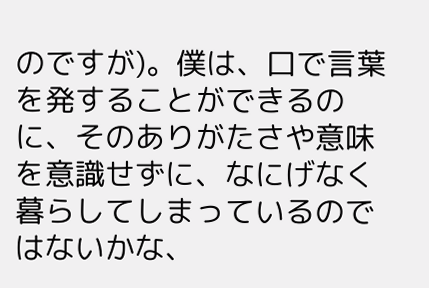のですが)。僕は、口で言葉を発することができるのに、そのありがたさや意味を意識せずに、なにげなく暮らしてしまっているのではないかな、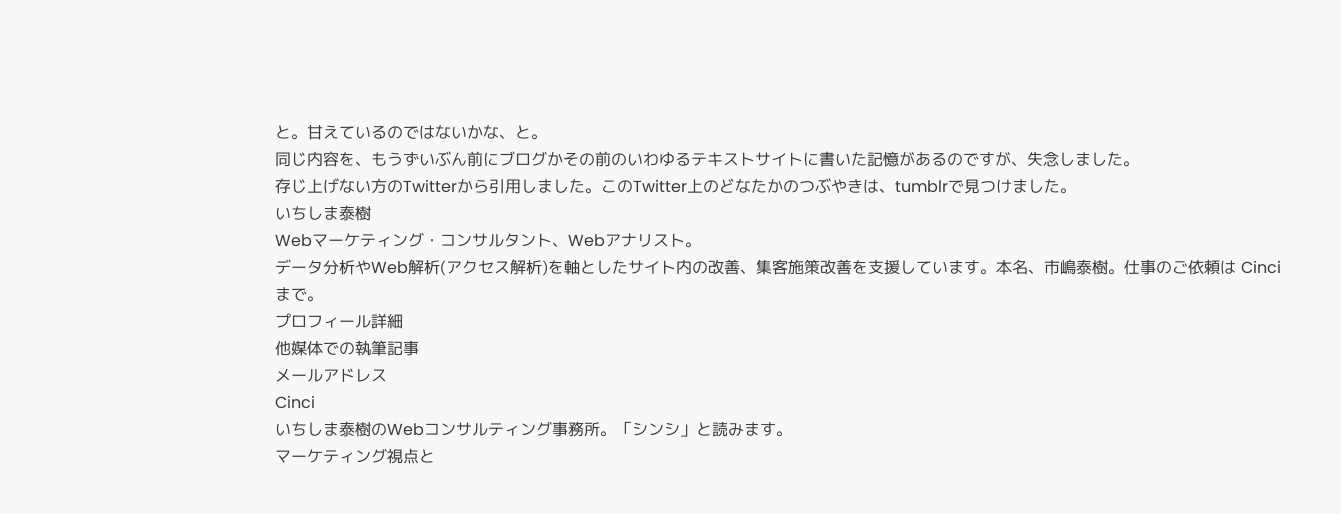と。甘えているのではないかな、と。
同じ内容を、もうずいぶん前にブログかその前のいわゆるテキストサイトに書いた記憶があるのですが、失念しました。
存じ上げない方のTwitterから引用しました。このTwitter上のどなたかのつぶやきは、tumblrで見つけました。
いちしま泰樹
Webマーケティング・コンサルタント、Webアナリスト。
データ分析やWeb解析(アクセス解析)を軸としたサイト内の改善、集客施策改善を支援しています。本名、市嶋泰樹。仕事のご依頼は Cinci まで。
プロフィール詳細
他媒体での執筆記事
メールアドレス
Cinci
いちしま泰樹のWebコンサルティング事務所。「シンシ」と読みます。
マーケティング視点と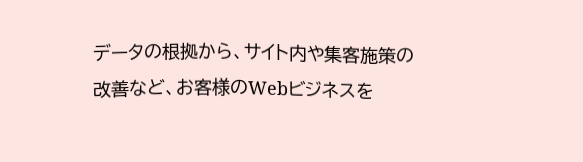データの根拠から、サイト内や集客施策の改善など、お客様のWebビジネスを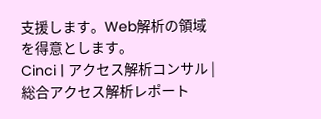支援します。Web解析の領域を得意とします。
Cinci | アクセス解析コンサル | 総合アクセス解析レポート